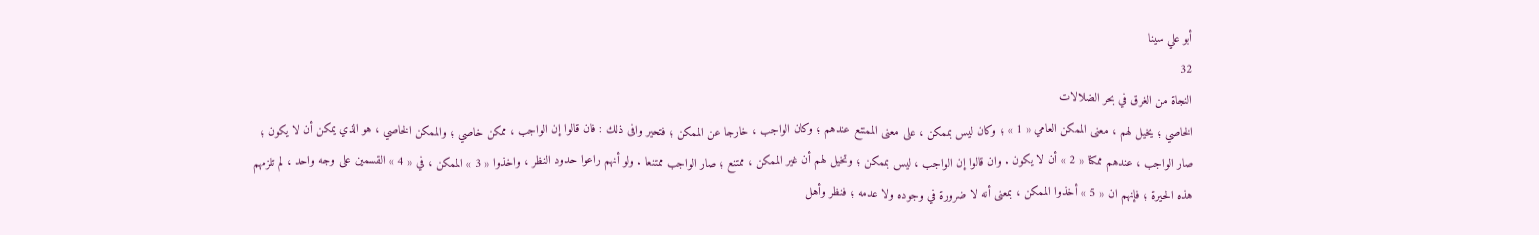أبو علي سينا
32
النجاة من الغرق في بحر الضلالات
الخاصي ؛ يخيل لهم ، معنى الممكن العامي « 1 » ؛ وكان ليس بممكن ، على معنى الممتنع عندهم ؛ وكان الواجب ، خارجا عن الممكن ؛ فتحير وافى ذلك : فان قالوا إن الواجب ، ممكن خاصي ؛ والممكن الخاصي ، هو الذي يمكن أن لا يكون ؛ صار الواجب ، عندهم ممكنا « 2 » أن لا يكون . وان قالوا إن الواجب ، ليس بممكن ؛ وتخيل لهم أن غير الممكن ، ممتنع ؛ صار الواجب ممتنعا . ولو أنهم راعوا حدود النظر ، واخذوا « 3 » الممكن ، في « 4 » القسمين على وجه واحد ، لم تلزمهم هذه الحيرة ؛ فإنهم ان « 5 » أخذوا الممكن ، بمعنى أنه لا ضرورة في وجوده ولا عدمه ؛ فنظر وأهل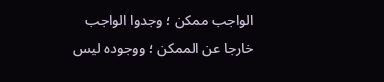الواجب ممكن ؛ وجدوا الواجب خارجا عن الممكن ؛ ووجوده ليس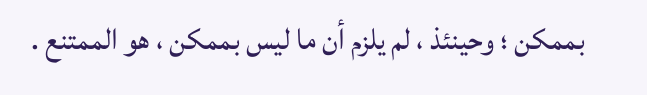بممكن ؛ وحينئذ ، لم يلزم أن ما ليس بممكن ، هو الممتنع .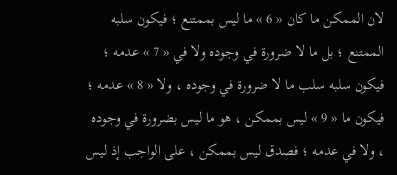لان الممكن ما كان « 6 » ما ليس بممتنع ؛ فيكون سلبه الممتنع ؛ بل ما لا ضرورة في وجوده ولا في « 7 » عدمه ؛ فيكون سلبه سلب ما لا ضرورة في وجوده ، ولا « 8 » عدمه ؛ فيكون ما « 9 » ليس بممكن ، هو ما ليس بضرورة في وجوده ، ولا في عدمه ؛ فصدق ليس بممكن ، على الواجب إذ ليس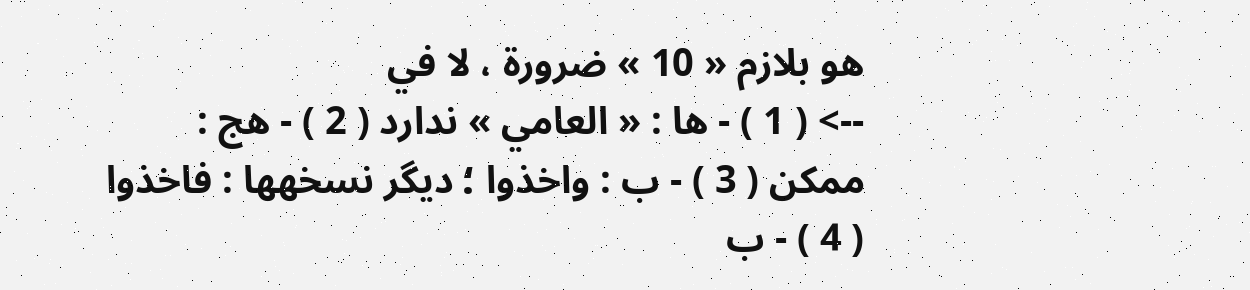هو بلازم « 10 » ضرورة ، لا في
--> ( 1 ) - ها : « العامي » ندارد ( 2 ) - هج : ممكن ( 3 ) - ب : واخذوا ؛ ديگر نسخهها : فاخذوا ( 4 ) - ب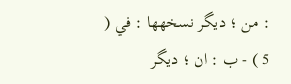: من ؛ ديگر نسخهها : في ( 5 ) - ب : ان ؛ ديگر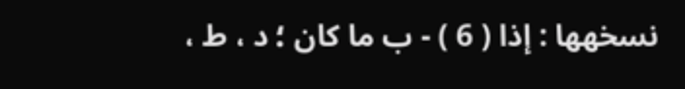نسخهها : إذا ( 6 ) - ب ما كان ؛ د ، ط ،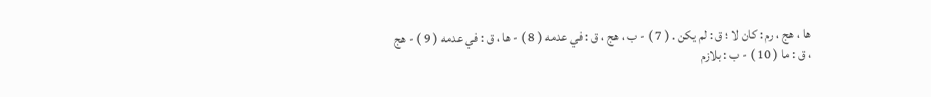ها ، هج ، رم : كان لا ؛ ق : لم يكن . ( 7 ) - ب ، هج ، ق : في عدمه ( 8 ) - ها ، ق : في عدمه ( 9 ) - هج ، ق : ما ( 10 ) - ب : بلازم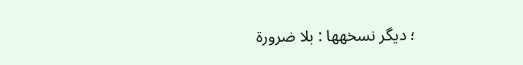؛ ديگر نسخهها : بلا ضرورة